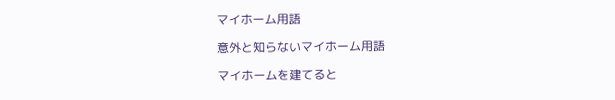マイホーム用語

意外と知らないマイホーム用語

マイホームを建てると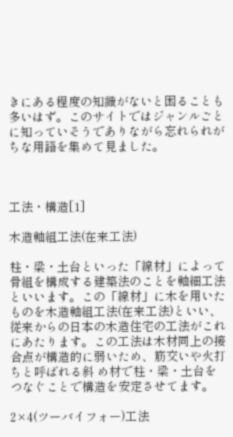きにある程度の知識がないと困ることも多いはず。このサイトではジャンルごとに知っていそうでありながら忘れられがちな用語を集めて見ました。



工法・構造[1]

木造軸組工法(在来工法)

柱・梁・土台といった「線材」によって骨組を構成する建築法のことを軸細工法といいます。この「線材」に木を用いたものを木造軸組工法(在来工法)といい、従来からの日本の木造住宅の工法がこれにあたります。この工法は木材同上の接合点が構造的に弱いため、筋交いや火打ちと呼ばれる斜 め材で柱・梁・土台をつなぐことで構造を安定させてます。

2×4(ツーバイフォー)工法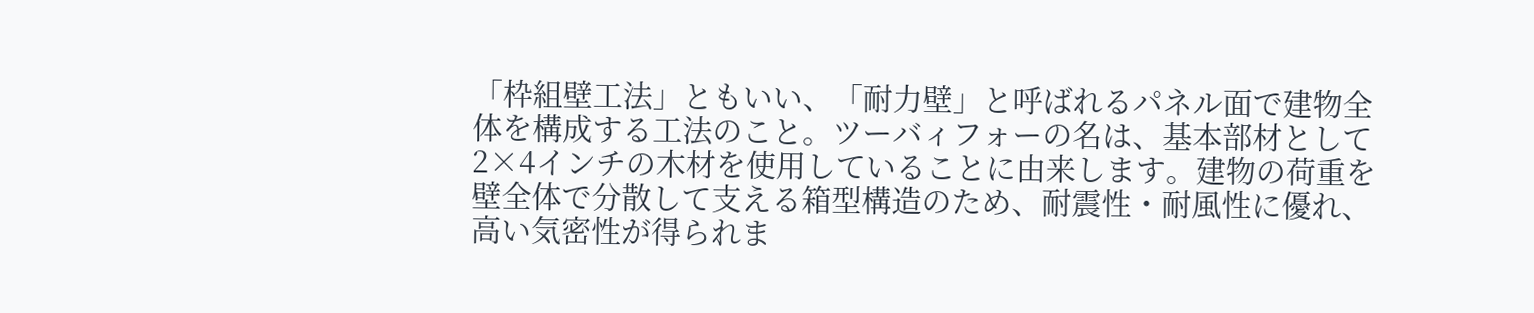「枠組壁工法」ともいい、「耐力壁」と呼ばれるパネル面で建物全体を構成する工法のこと。ツーバィフォーの名は、基本部材として2×4インチの木材を使用していることに由来します。建物の荷重を壁全体で分散して支える箱型構造のため、耐震性・耐風性に優れ、高い気密性が得られま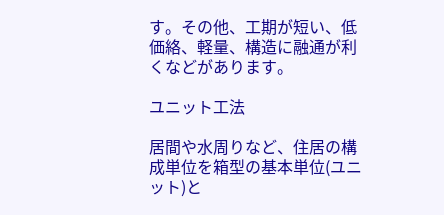す。その他、工期が短い、低価絡、軽量、構造に融通が利くなどがあります。

ユニット工法

居間や水周りなど、住居の構成単位を箱型の基本単位(ユニット)と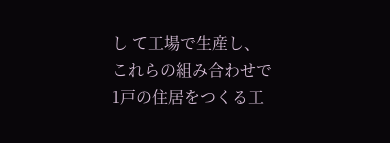し て工場で生産し、これらの組み合わせで1戸の住居をつくる工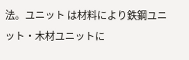法。ユニット は材料により鉄鋼ユニット・木材ユニットに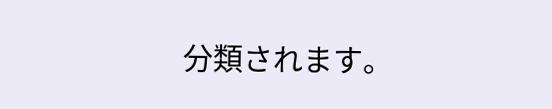分類されます。